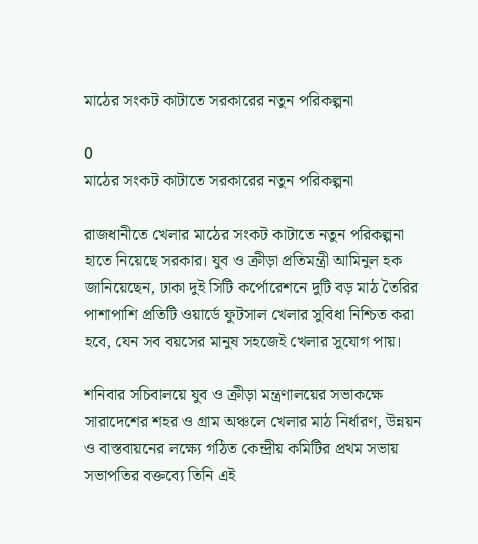মাঠের সংকট কাটাতে সরকারের নতুন পরিকল্পনা

0
মাঠের সংকট কাটাতে সরকারের নতুন পরিকল্পনা

রাজধানীতে খেলার মাঠের সংকট কাটাতে নতুন পরিকল্পনা হাতে নিয়েছে সরকার। যুব ও ক্রীড়া প্রতিমন্ত্রী আমিনুল হক জানিয়েছেন, ঢাকা দুই সিটি কর্পোরেশনে দুটি বড় মাঠ তৈরির পাশাপাশি প্রতিটি ওয়ার্ডে ফুটসাল খেলার সুবিধা নিশ্চিত করা হবে, যেন সব বয়সের মানুষ সহজেই খেলার সুযোগ পায়।

শনিবার সচিবালয়ে যুব ও ক্রীড়া মন্ত্রণালয়ের সভাকক্ষে সারাদেশের শহর ও গ্রাম অঞ্চলে খেলার মাঠ নির্ধারণ, উন্নয়ন ও বাস্তবায়নের লক্ষ্যে গঠিত কেন্দ্রীয় কমিটির প্রথম সভায় সভাপতির বক্তব্যে তিনি এই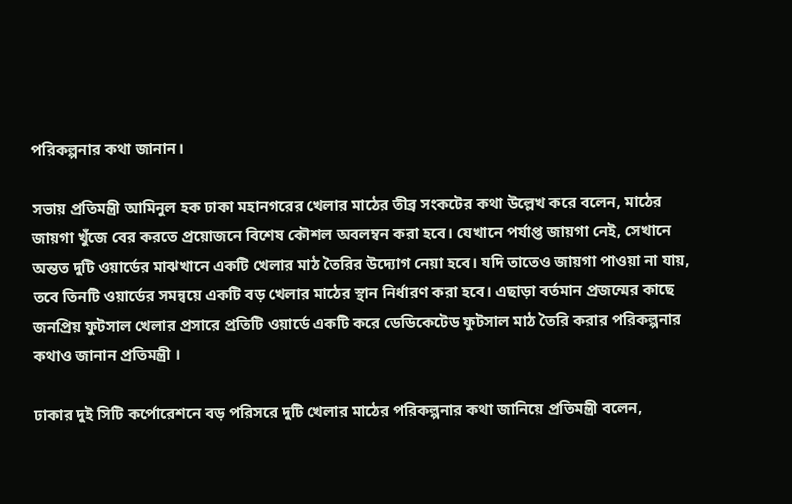পরিকল্পনার কথা জানান।

সভায় প্রতিমন্ত্রী আমিনুল হক ঢাকা মহানগরের খেলার মাঠের তীব্র সংকটের কথা উল্লেখ করে বলেন, মাঠের জায়গা খুঁজে বের করতে প্রয়োজনে বিশেষ কৌশল অবলম্বন করা হবে। যেখানে পর্যাপ্ত জায়গা নেই, সেখানে অন্তত দুটি ওয়ার্ডের মাঝখানে একটি খেলার মাঠ তৈরির উদ্যোগ নেয়া হবে। যদি তাতেও জায়গা পাওয়া না যায়, তবে তিনটি ওয়ার্ডের সমন্বয়ে একটি বড় খেলার মাঠের স্থান নির্ধারণ করা হবে। এছাড়া বর্তমান প্রজন্মের কাছে জনপ্রিয় ফুটসাল খেলার প্রসারে প্রতিটি ওয়ার্ডে একটি করে ডেডিকেটেড ফুটসাল মাঠ তৈরি করার পরিকল্পনার কথাও জানান প্রতিমন্ত্রী ।

ঢাকার দুই সিটি কর্পোরেশনে বড় পরিসরে দুটি খেলার মাঠের পরিকল্পনার কথা জানিয়ে প্রতিমন্ত্রী বলেন,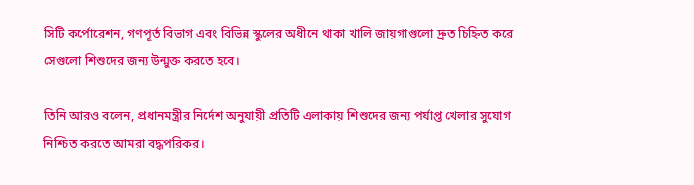সিটি কর্পোরেশন, গণপূর্ত বিভাগ এবং বিভিন্ন স্কুলের অধীনে থাকা খালি জায়গাগুলো দ্রুত চিহ্নিত করে সেগুলো শিশুদের জন্য উন্মুক্ত করতে হবে।

তিনি আরও বলেন, প্রধানমন্ত্রীর নির্দেশ অনুযায়ী প্রতিটি এলাকায় শিশুদের জন্য পর্যাপ্ত খেলার সুযোগ নিশ্চিত করতে আমরা বদ্ধপরিকর।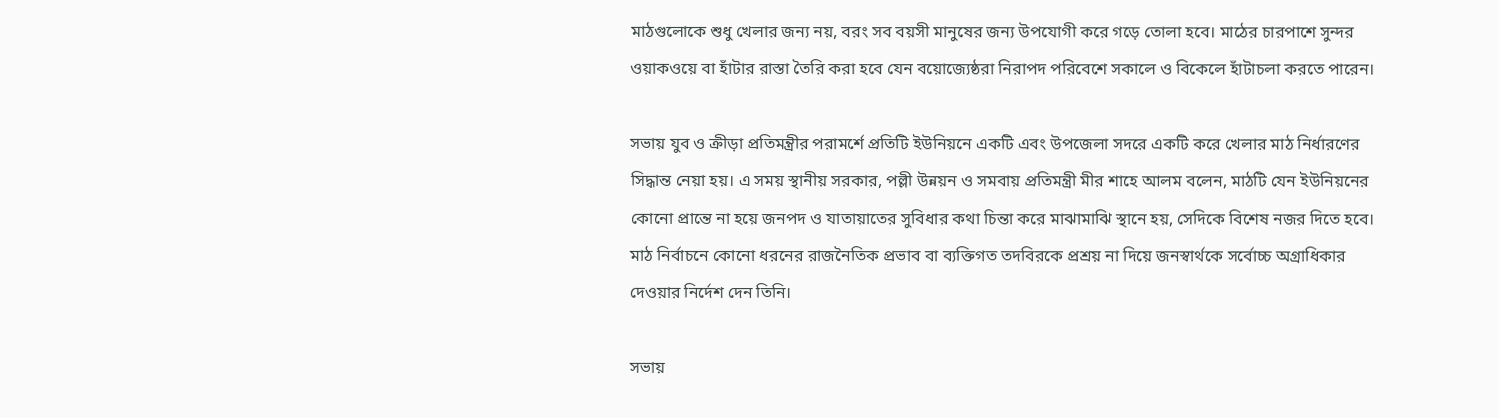মাঠগুলোকে শুধু খেলার জন্য নয়, বরং সব বয়সী মানুষের জন্য উপযোগী করে গড়ে তোলা হবে। মাঠের চারপাশে সুন্দর ওয়াকওয়ে বা হাঁটার রাস্তা তৈরি করা হবে যেন বয়োজ্যেষ্ঠরা নিরাপদ পরিবেশে সকালে ও বিকেলে হাঁটাচলা করতে পারেন।

সভায় যুব ও ক্রীড়া প্রতিমন্ত্রীর পরামর্শে প্রতিটি ইউনিয়নে একটি এবং উপজেলা সদরে একটি করে খেলার মাঠ নির্ধারণের সিদ্ধান্ত নেয়া হয়। এ সময় স্থানীয় সরকার, পল্লী উন্নয়ন ও সমবায় প্রতিমন্ত্রী মীর শাহে আলম বলেন, মাঠটি যেন ইউনিয়নের কোনো প্রান্তে না হয়ে জনপদ ও যাতায়াতের সুবিধার কথা চিন্তা করে মাঝামাঝি স্থানে হয়, সেদিকে বিশেষ নজর দিতে হবে। মাঠ নির্বাচনে কোনো ধরনের রাজনৈতিক প্রভাব বা ব্যক্তিগত তদবিরকে প্রশ্রয় না দিয়ে জনস্বার্থকে সর্বোচ্চ অগ্রাধিকার দেওয়ার নির্দেশ দেন তিনি।

সভায়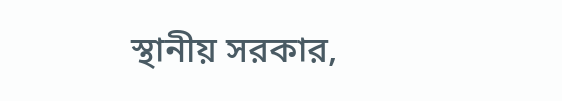স্থানীয় সরকার,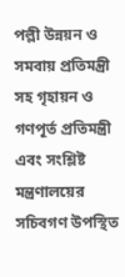পল্লী উন্নয়ন ও সমবায় প্রতিমন্ত্রী সহ গৃহায়ন ও গণপূর্ত প্রতিমন্ত্রী এবং সংশ্লিষ্ট মন্ত্রণালয়ের সচিবগণ উপস্থিত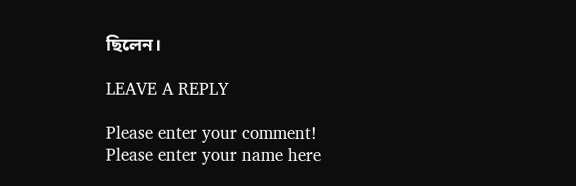ছিলেন।

LEAVE A REPLY

Please enter your comment!
Please enter your name here